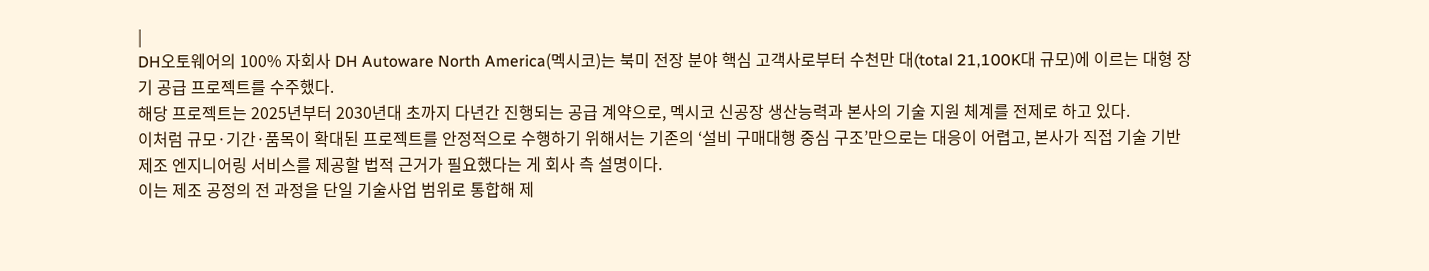|
DH오토웨어의 100% 자회사 DH Autoware North America(멕시코)는 북미 전장 분야 핵심 고객사로부터 수천만 대(total 21,100K대 규모)에 이르는 대형 장기 공급 프로젝트를 수주했다.
해당 프로젝트는 2025년부터 2030년대 초까지 다년간 진행되는 공급 계약으로, 멕시코 신공장 생산능력과 본사의 기술 지원 체계를 전제로 하고 있다.
이처럼 규모·기간·품목이 확대된 프로젝트를 안정적으로 수행하기 위해서는 기존의 ‘설비 구매대행 중심 구조’만으로는 대응이 어렵고, 본사가 직접 기술 기반 제조 엔지니어링 서비스를 제공할 법적 근거가 필요했다는 게 회사 측 설명이다.
이는 제조 공정의 전 과정을 단일 기술사업 범위로 통합해 제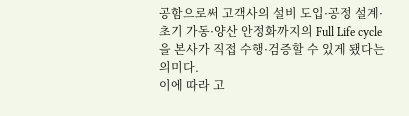공함으로써 고객사의 설비 도입·공정 설계·초기 가동·양산 안정화까지의 Full Life cycle을 본사가 직접 수행·검증할 수 있게 됐다는 의미다.
이에 따라 고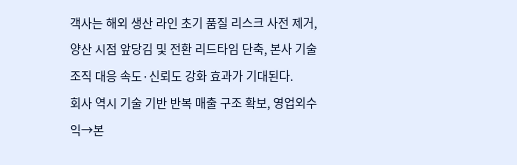객사는 해외 생산 라인 초기 품질 리스크 사전 제거, 양산 시점 앞당김 및 전환 리드타임 단축, 본사 기술 조직 대응 속도·신뢰도 강화 효과가 기대된다.
회사 역시 기술 기반 반복 매출 구조 확보, 영업외수익→본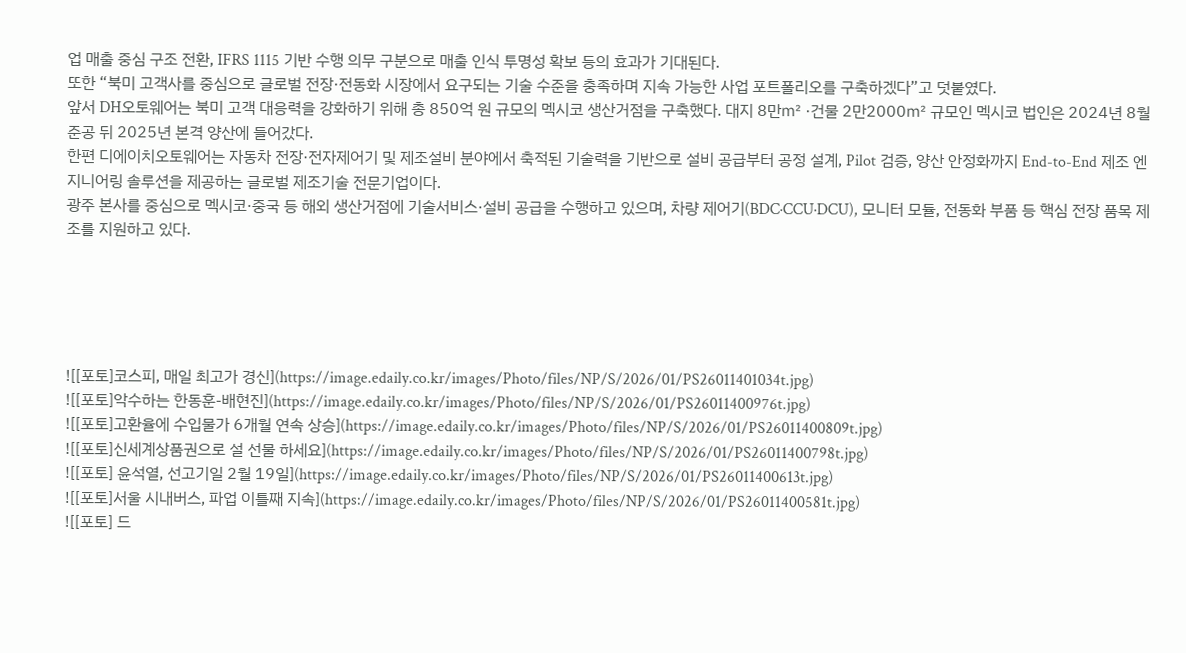업 매출 중심 구조 전환, IFRS 1115 기반 수행 의무 구분으로 매출 인식 투명성 확보 등의 효과가 기대된다.
또한 “북미 고객사를 중심으로 글로벌 전장·전동화 시장에서 요구되는 기술 수준을 충족하며 지속 가능한 사업 포트폴리오를 구축하겠다”고 덧붙였다.
앞서 DH오토웨어는 북미 고객 대응력을 강화하기 위해 총 850억 원 규모의 멕시코 생산거점을 구축했다. 대지 8만㎡ ·건물 2만2000㎡ 규모인 멕시코 법인은 2024년 8월 준공 뒤 2025년 본격 양산에 들어갔다.
한편 디에이치오토웨어는 자동차 전장·전자제어기 및 제조설비 분야에서 축적된 기술력을 기반으로 설비 공급부터 공정 설계, Pilot 검증, 양산 안정화까지 End-to-End 제조 엔지니어링 솔루션을 제공하는 글로벌 제조기술 전문기업이다.
광주 본사를 중심으로 멕시코·중국 등 해외 생산거점에 기술서비스·설비 공급을 수행하고 있으며, 차량 제어기(BDC·CCU·DCU), 모니터 모듈, 전동화 부품 등 핵심 전장 품목 제조를 지원하고 있다.





![[포토]코스피, 매일 최고가 경신](https://image.edaily.co.kr/images/Photo/files/NP/S/2026/01/PS26011401034t.jpg)
![[포토]악수하는 한동훈-배현진](https://image.edaily.co.kr/images/Photo/files/NP/S/2026/01/PS26011400976t.jpg)
![[포토]고환율에 수입물가 6개월 연속 상승](https://image.edaily.co.kr/images/Photo/files/NP/S/2026/01/PS26011400809t.jpg)
![[포토]신세계상품권으로 설 선물 하세요](https://image.edaily.co.kr/images/Photo/files/NP/S/2026/01/PS26011400798t.jpg)
![[포토] 윤석열, 선고기일 2월 19일](https://image.edaily.co.kr/images/Photo/files/NP/S/2026/01/PS26011400613t.jpg)
![[포토]서울 시내버스, 파업 이틀째 지속](https://image.edaily.co.kr/images/Photo/files/NP/S/2026/01/PS26011400581t.jpg)
![[포토] 드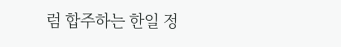럼 합주하는 한일 정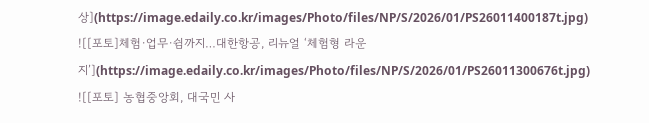상](https://image.edaily.co.kr/images/Photo/files/NP/S/2026/01/PS26011400187t.jpg)
![[포토]체험·업무·쉼까지…대한항공, 리뉴얼 ‘체험형 라운지’](https://image.edaily.co.kr/images/Photo/files/NP/S/2026/01/PS26011300676t.jpg)
![[포토] 농협중앙회, 대국민 사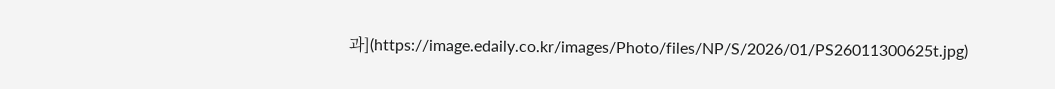과](https://image.edaily.co.kr/images/Photo/files/NP/S/2026/01/PS26011300625t.jpg)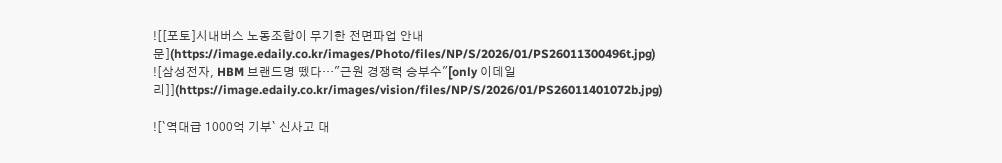![[포토]시내버스 노동조합이 무기한 전면파업 안내문](https://image.edaily.co.kr/images/Photo/files/NP/S/2026/01/PS26011300496t.jpg)
![삼성전자, HBM 브랜드명 뗐다…"근원 경쟁력 승부수"[only 이데일리]](https://image.edaily.co.kr/images/vision/files/NP/S/2026/01/PS26011401072b.jpg)

![`역대급 1000억 기부` 신사고 대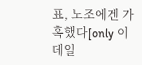표, 노조에겐 가혹했다[only 이데일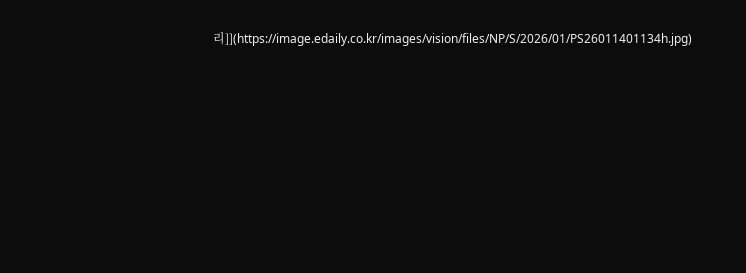리]](https://image.edaily.co.kr/images/vision/files/NP/S/2026/01/PS26011401134h.jpg)